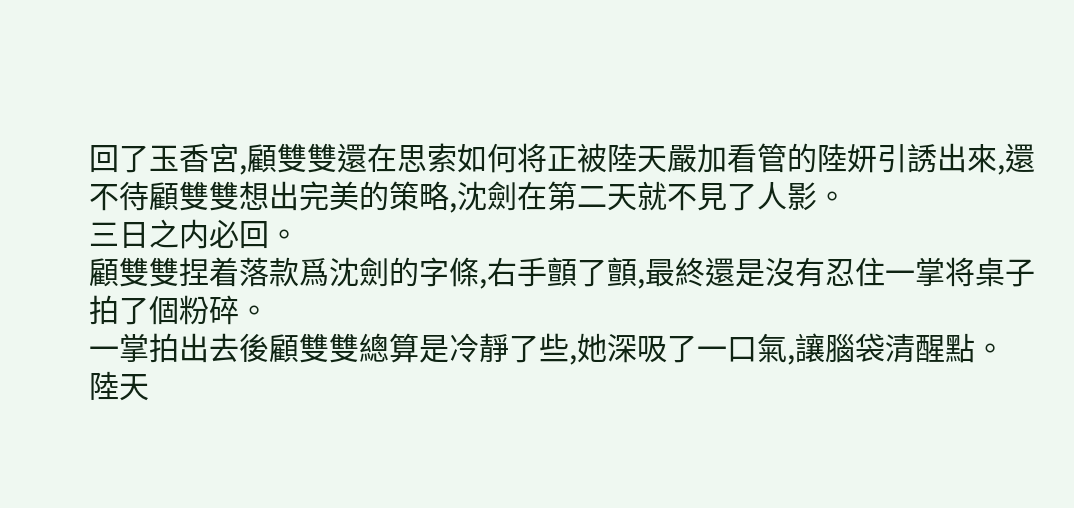回了玉香宮,顧雙雙還在思索如何将正被陸天嚴加看管的陸妍引誘出來,還不待顧雙雙想出完美的策略,沈劍在第二天就不見了人影。
三日之内必回。
顧雙雙捏着落款爲沈劍的字條,右手顫了顫,最終還是沒有忍住一掌将桌子拍了個粉碎。
一掌拍出去後顧雙雙總算是冷靜了些,她深吸了一口氣,讓腦袋清醒點。
陸天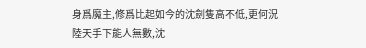身爲魔主,修爲比起如今的沈劍隻高不低,更何況陸天手下能人無數,沈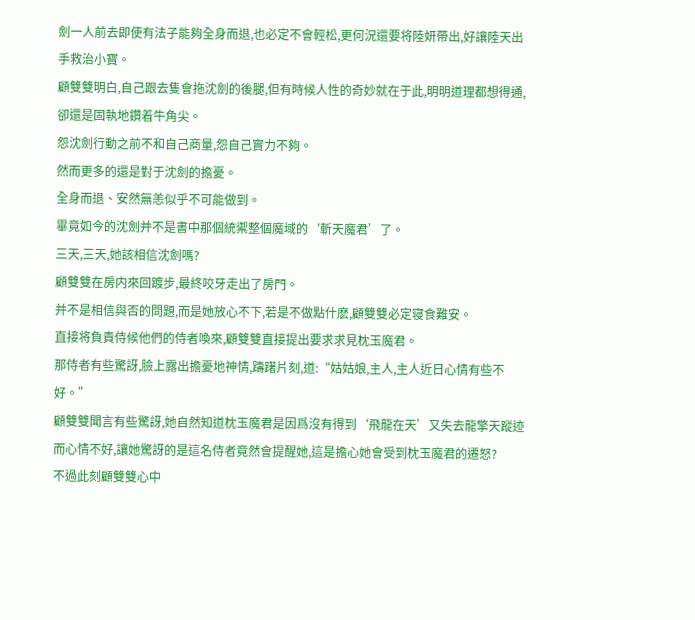劍一人前去即使有法子能夠全身而退,也必定不會輕松,更何況還要将陸妍帶出,好讓陸天出手救治小寶。
顧雙雙明白,自己跟去隻會拖沈劍的後腿,但有時候人性的奇妙就在于此,明明道理都想得通,卻還是固執地鑽着牛角尖。
怨沈劍行動之前不和自己商量,怨自己實力不夠。
然而更多的還是對于沈劍的擔憂。
全身而退、安然無恙似乎不可能做到。
畢竟如今的沈劍并不是書中那個統禦整個魔域的‘斬天魔君’了。
三天,三天,她該相信沈劍嗎?
顧雙雙在房内來回踱步,最終咬牙走出了房門。
并不是相信與否的問題,而是她放心不下,若是不做點什麽,顧雙雙必定寝食難安。
直接将負責侍候他們的侍者喚來,顧雙雙直接提出要求求見枕玉魔君。
那侍者有些驚訝,臉上露出擔憂地神情,躊躇片刻,道:“姑姑娘,主人,主人近日心情有些不好。”
顧雙雙聞言有些驚訝,她自然知道枕玉魔君是因爲沒有得到‘飛龍在天’又失去龍擎天蹤迹而心情不好,讓她驚訝的是這名侍者竟然會提醒她,這是擔心她會受到枕玉魔君的遷怒?
不過此刻顧雙雙心中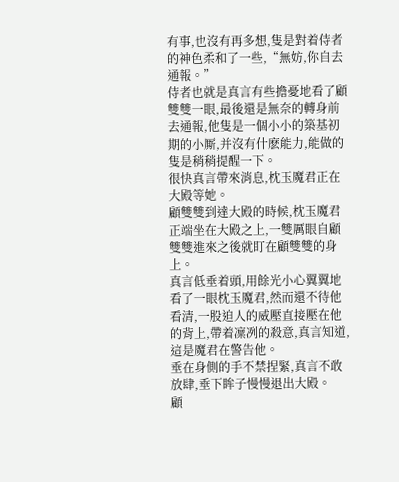有事,也沒有再多想,隻是對着侍者的神色柔和了一些,“無妨,你自去通報。”
侍者也就是真言有些擔憂地看了顧雙雙一眼,最後還是無奈的轉身前去通報,他隻是一個小小的築基初期的小厮,并沒有什麽能力,能做的隻是稍稍提醒一下。
很快真言帶來消息,枕玉魔君正在大殿等她。
顧雙雙到達大殿的時候,枕玉魔君正端坐在大殿之上,一雙厲眼自顧雙雙進來之後就盯在顧雙雙的身上。
真言低垂着頭,用餘光小心翼翼地看了一眼枕玉魔君,然而還不待他看清,一股迫人的威壓直接壓在他的背上,帶着凜冽的殺意,真言知道,這是魔君在警告他。
垂在身側的手不禁捏緊,真言不敢放肆,垂下眸子慢慢退出大殿。
顧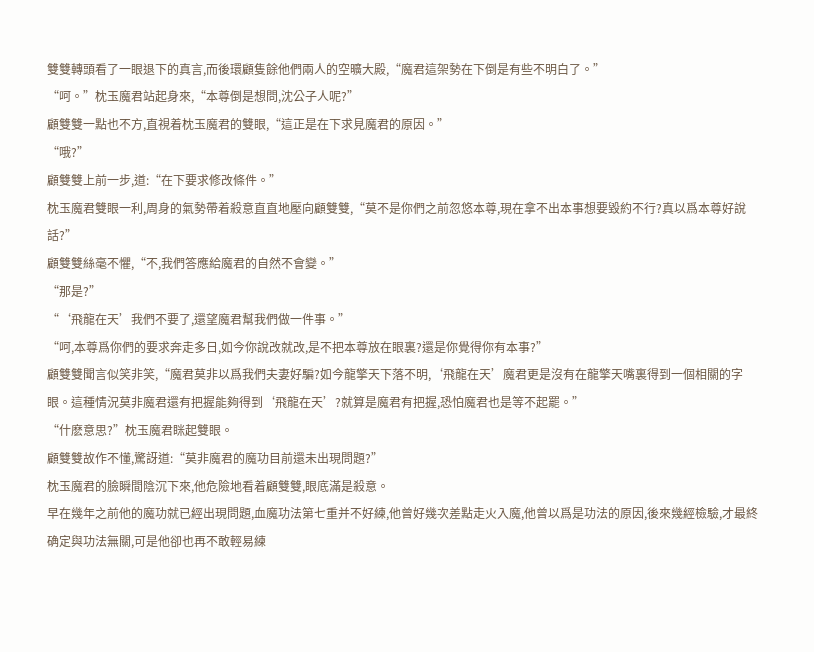雙雙轉頭看了一眼退下的真言,而後環顧隻餘他們兩人的空曠大殿,“魔君這架勢在下倒是有些不明白了。”
“呵。”枕玉魔君站起身來,“本尊倒是想問,沈公子人呢?”
顧雙雙一點也不方,直視着枕玉魔君的雙眼,“這正是在下求見魔君的原因。”
“哦?”
顧雙雙上前一步,道:“在下要求修改條件。”
枕玉魔君雙眼一利,周身的氣勢帶着殺意直直地壓向顧雙雙,“莫不是你們之前忽悠本尊,現在拿不出本事想要毀約不行?真以爲本尊好說話?”
顧雙雙絲毫不懼,“不,我們答應給魔君的自然不會變。”
“那是?”
“‘飛龍在天’我們不要了,還望魔君幫我們做一件事。”
“呵,本尊爲你們的要求奔走多日,如今你說改就改,是不把本尊放在眼裏?還是你覺得你有本事?”
顧雙雙聞言似笑非笑,“魔君莫非以爲我們夫妻好騙?如今龍擎天下落不明,‘飛龍在天’魔君更是沒有在龍擎天嘴裏得到一個相關的字眼。這種情況莫非魔君還有把握能夠得到‘飛龍在天’?就算是魔君有把握,恐怕魔君也是等不起罷。”
“什麽意思?”枕玉魔君眯起雙眼。
顧雙雙故作不懂,驚訝道:“莫非魔君的魔功目前還未出現問題?”
枕玉魔君的臉瞬間陰沉下來,他危險地看着顧雙雙,眼底滿是殺意。
早在幾年之前他的魔功就已經出現問題,血魔功法第七重并不好練,他曾好幾次差點走火入魔,他曾以爲是功法的原因,後來幾經檢驗,才最終确定與功法無關,可是他卻也再不敢輕易練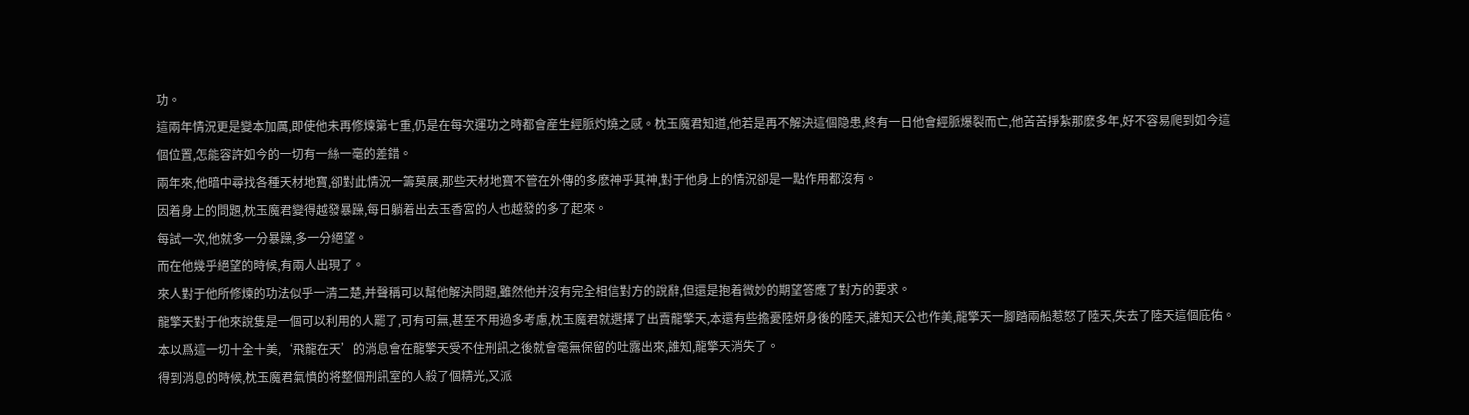功。
這兩年情況更是變本加厲,即使他未再修煉第七重,仍是在每次運功之時都會産生經脈灼燒之感。枕玉魔君知道,他若是再不解決這個隐患,終有一日他會經脈爆裂而亡,他苦苦掙紮那麽多年,好不容易爬到如今這個位置,怎能容許如今的一切有一絲一毫的差錯。
兩年來,他暗中尋找各種天材地寶,卻對此情況一籌莫展,那些天材地寶不管在外傳的多麽神乎其神,對于他身上的情況卻是一點作用都沒有。
因着身上的問題,枕玉魔君變得越發暴躁,每日躺着出去玉香宮的人也越發的多了起來。
每試一次,他就多一分暴躁,多一分絕望。
而在他幾乎絕望的時候,有兩人出現了。
來人對于他所修煉的功法似乎一清二楚,并聲稱可以幫他解決問題,雖然他并沒有完全相信對方的說辭,但還是抱着微妙的期望答應了對方的要求。
龍擎天對于他來說隻是一個可以利用的人罷了,可有可無,甚至不用過多考慮,枕玉魔君就選擇了出賣龍擎天,本還有些擔憂陸妍身後的陸天,誰知天公也作美,龍擎天一腳踏兩船惹怒了陸天,失去了陸天這個庇佑。
本以爲這一切十全十美,‘飛龍在天’的消息會在龍擎天受不住刑訊之後就會毫無保留的吐露出來,誰知,龍擎天消失了。
得到消息的時候,枕玉魔君氣憤的将整個刑訊室的人殺了個精光,又派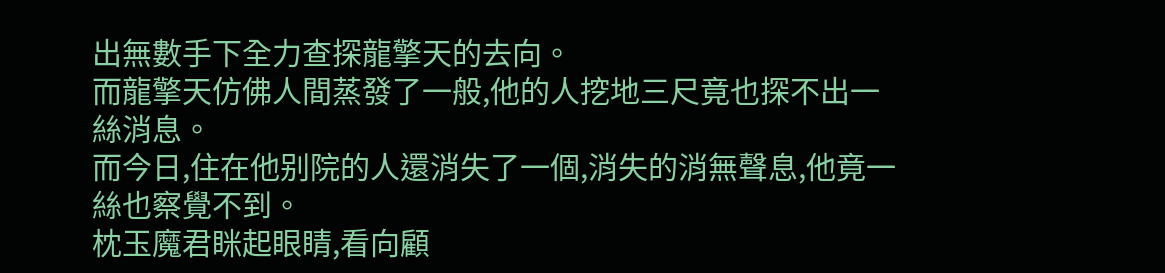出無數手下全力查探龍擎天的去向。
而龍擎天仿佛人間蒸發了一般,他的人挖地三尺竟也探不出一絲消息。
而今日,住在他别院的人還消失了一個,消失的消無聲息,他竟一絲也察覺不到。
枕玉魔君眯起眼睛,看向顧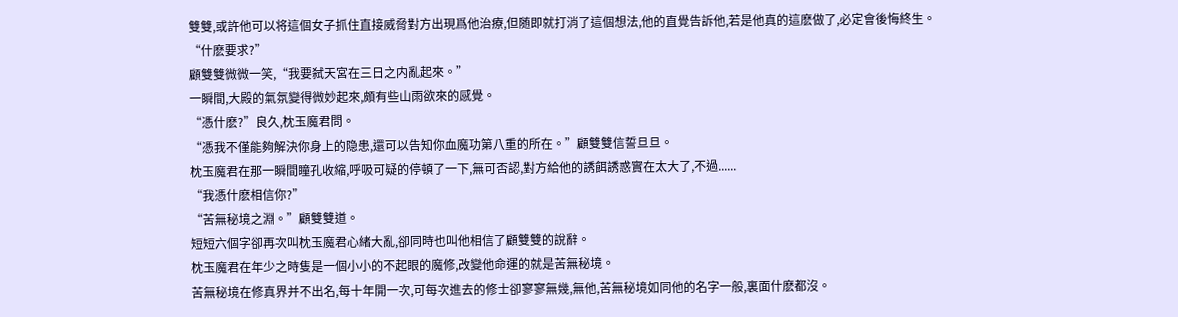雙雙,或許他可以将這個女子抓住直接威脅對方出現爲他治療,但随即就打消了這個想法,他的直覺告訴他,若是他真的這麽做了,必定會後悔終生。
“什麽要求?”
顧雙雙微微一笑,“我要弑天宮在三日之内亂起來。”
一瞬間,大殿的氣氛變得微妙起來,頗有些山雨欲來的感覺。
“憑什麽?”良久,枕玉魔君問。
“憑我不僅能夠解決你身上的隐患,還可以告知你血魔功第八重的所在。”顧雙雙信誓旦旦。
枕玉魔君在那一瞬間瞳孔收縮,呼吸可疑的停頓了一下,無可否認,對方給他的誘餌誘惑實在太大了,不過......
“我憑什麽相信你?”
“苦無秘境之淵。”顧雙雙道。
短短六個字卻再次叫枕玉魔君心緒大亂,卻同時也叫他相信了顧雙雙的說辭。
枕玉魔君在年少之時隻是一個小小的不起眼的魔修,改變他命運的就是苦無秘境。
苦無秘境在修真界并不出名,每十年開一次,可每次進去的修士卻寥寥無幾,無他,苦無秘境如同他的名字一般,裏面什麽都沒。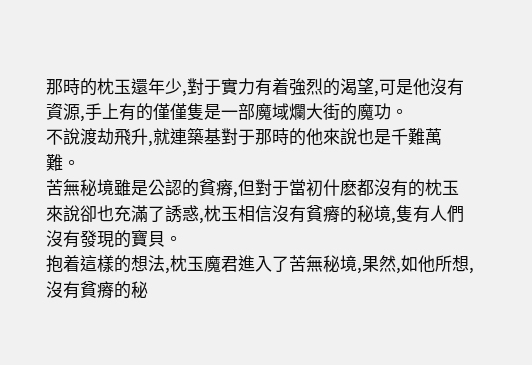那時的枕玉還年少,對于實力有着強烈的渴望,可是他沒有資源,手上有的僅僅隻是一部魔域爛大街的魔功。
不說渡劫飛升,就連築基對于那時的他來說也是千難萬難。
苦無秘境雖是公認的貧瘠,但對于當初什麽都沒有的枕玉來說卻也充滿了誘惑,枕玉相信沒有貧瘠的秘境,隻有人們沒有發現的寶貝。
抱着這樣的想法,枕玉魔君進入了苦無秘境,果然,如他所想,沒有貧瘠的秘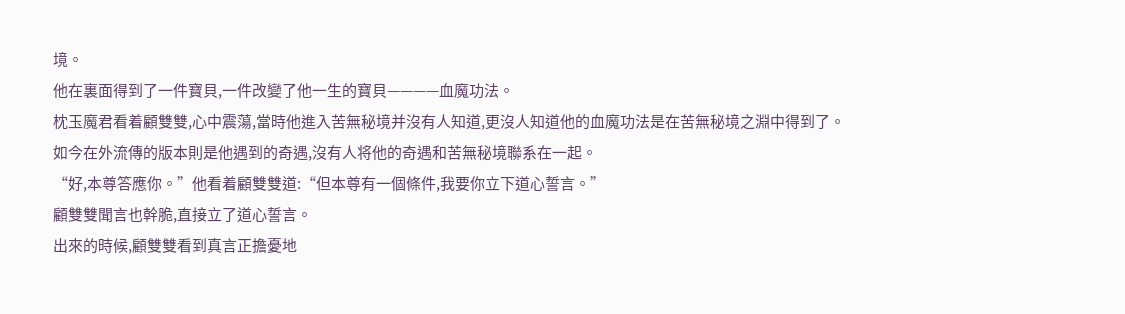境。
他在裏面得到了一件寶貝,一件改變了他一生的寶貝————血魔功法。
枕玉魔君看着顧雙雙,心中震蕩,當時他進入苦無秘境并沒有人知道,更沒人知道他的血魔功法是在苦無秘境之淵中得到了。
如今在外流傳的版本則是他遇到的奇遇,沒有人将他的奇遇和苦無秘境聯系在一起。
“好,本尊答應你。”他看着顧雙雙道:“但本尊有一個條件,我要你立下道心誓言。”
顧雙雙聞言也幹脆,直接立了道心誓言。
出來的時候,顧雙雙看到真言正擔憂地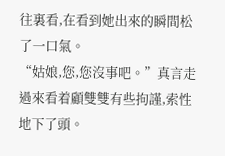往裏看,在看到她出來的瞬間松了一口氣。
“姑娘,您,您沒事吧。”真言走過來看着顧雙雙有些拘謹,索性地下了頭。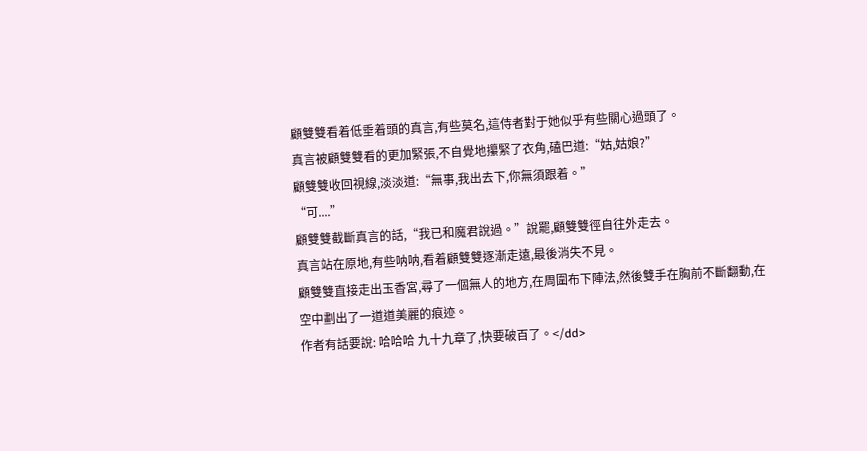顧雙雙看着低垂着頭的真言,有些莫名,這侍者對于她似乎有些關心過頭了。
真言被顧雙雙看的更加緊張,不自覺地攥緊了衣角,磕巴道:“姑,姑娘?”
顧雙雙收回視線,淡淡道:“無事,我出去下,你無須跟着。”
“可....”
顧雙雙截斷真言的話,“我已和魔君說過。”說罷,顧雙雙徑自往外走去。
真言站在原地,有些呐呐,看着顧雙雙逐漸走遠,最後消失不見。
顧雙雙直接走出玉香宮,尋了一個無人的地方,在周圍布下陣法,然後雙手在胸前不斷翻動,在空中劃出了一道道美麗的痕迹。
作者有話要說: 哈哈哈 九十九章了,快要破百了。</dd>